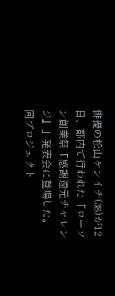俳優の松山ケンイチ(38)が12日、都内で行われた「ローソン創業祭『感謝還元チャレンジ』」発表会に登場した。
同プロジェクト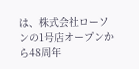は、株式会社ローソンの1号店オープンから48周年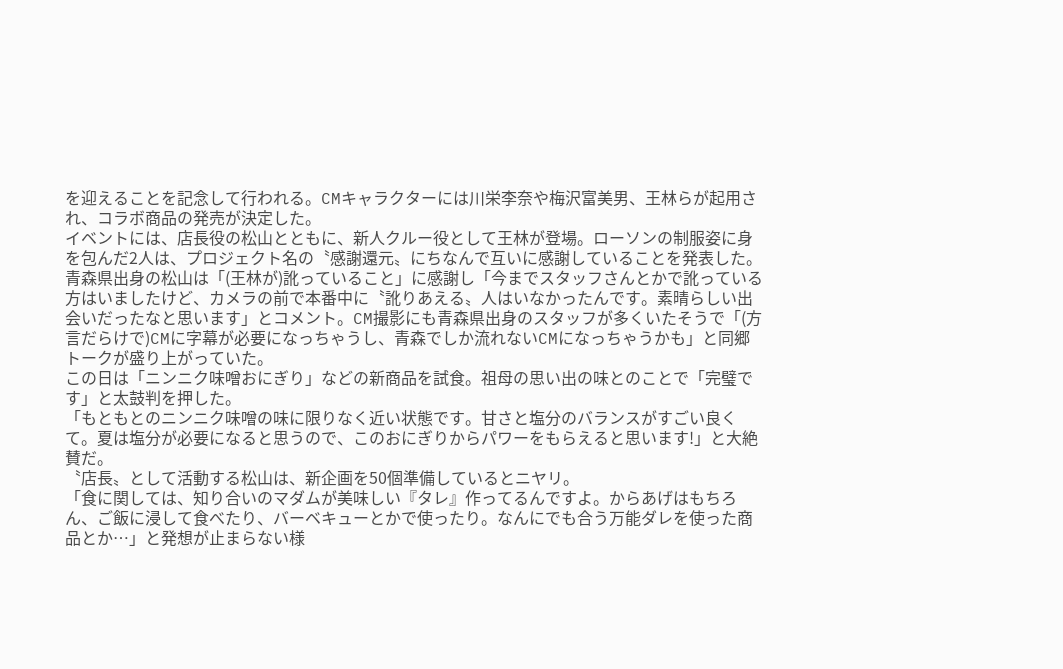を迎えることを記念して行われる。CMキャラクターには川栄李奈や梅沢富美男、王林らが起用され、コラボ商品の発売が決定した。
イベントには、店長役の松山とともに、新人クルー役として王林が登場。ローソンの制服姿に身を包んだ2人は、プロジェクト名の〝感謝還元〟にちなんで互いに感謝していることを発表した。
青森県出身の松山は「(王林が)訛っていること」に感謝し「今までスタッフさんとかで訛っている方はいましたけど、カメラの前で本番中に〝訛りあえる〟人はいなかったんです。素晴らしい出会いだったなと思います」とコメント。CM撮影にも青森県出身のスタッフが多くいたそうで「(方言だらけで)CMに字幕が必要になっちゃうし、青森でしか流れないCMになっちゃうかも」と同郷トークが盛り上がっていた。
この日は「ニンニク味噌おにぎり」などの新商品を試食。祖母の思い出の味とのことで「完璧です」と太鼓判を押した。
「もともとのニンニク味噌の味に限りなく近い状態です。甘さと塩分のバランスがすごい良くて。夏は塩分が必要になると思うので、このおにぎりからパワーをもらえると思います!」と大絶賛だ。
〝店長〟として活動する松山は、新企画を50個準備しているとニヤリ。
「食に関しては、知り合いのマダムが美味しい『タレ』作ってるんですよ。からあげはもちろん、ご飯に浸して食べたり、バーベキューとかで使ったり。なんにでも合う万能ダレを使った商品とか…」と発想が止まらない様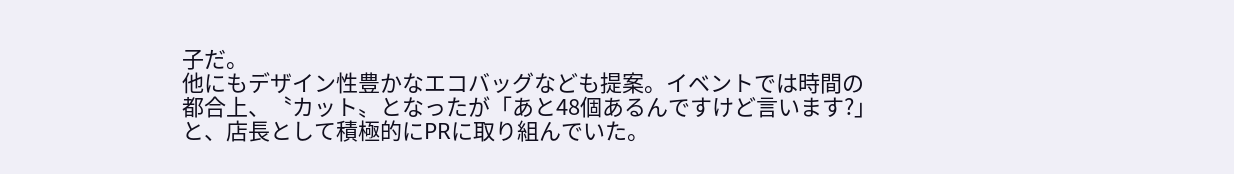子だ。
他にもデザイン性豊かなエコバッグなども提案。イベントでは時間の都合上、〝カット〟となったが「あと48個あるんですけど言います?」と、店長として積極的にPRに取り組んでいた。